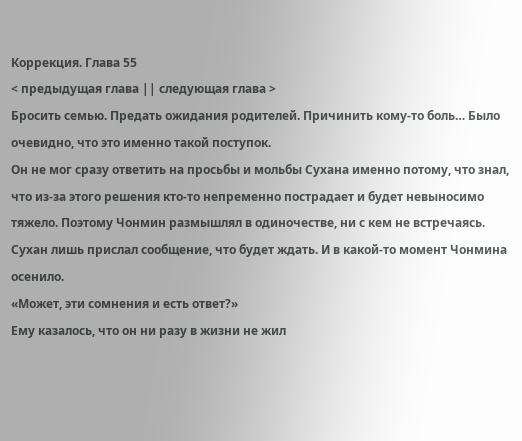Коррекция. Глава 55
< предыдущая глава || следующая глава >
Бросить семью. Предать ожидания родителей. Причинить кому-то боль… Было очевидно, что это именно такой поступок.
Он не мог сразу ответить на просьбы и мольбы Сухана именно потому, что знал, что из-за этого решения кто-то непременно пострадает и будет невыносимо тяжело. Поэтому Чонмин размышлял в одиночестве, ни с кем не встречаясь. Сухан лишь прислал сообщение, что будет ждать. И в какой-то момент Чонмина осенило.
«Может, эти сомнения и есть ответ?»
Ему казалось, что он ни разу в жизни не жил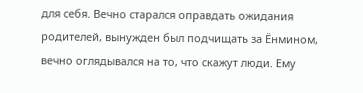для себя. Вечно старался оправдать ожидания родителей, вынужден был подчищать за Ёнмином, вечно оглядывался на то, что скажут люди. Ему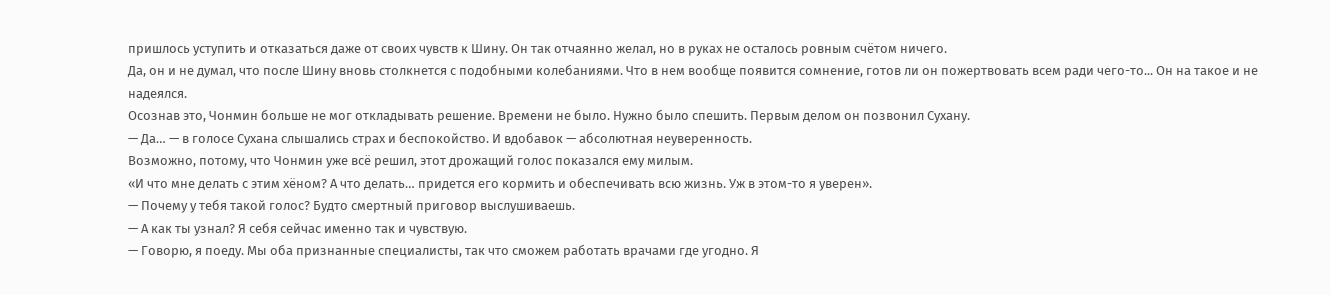пришлось уступить и отказаться даже от своих чувств к Шину. Он так отчаянно желал, но в руках не осталось ровным счётом ничего.
Да, он и не думал, что после Шину вновь столкнется с подобными колебаниями. Что в нем вообще появится сомнение, готов ли он пожертвовать всем ради чего-то... Он на такое и не надеялся.
Осознав это, Чонмин больше не мог откладывать решение. Времени не было. Нужно было спешить. Первым делом он позвонил Сухану.
— Да… — в голосе Сухана слышались страх и беспокойство. И вдобавок — абсолютная неуверенность.
Возможно, потому, что Чонмин уже всё решил, этот дрожащий голос показался ему милым.
«И что мне делать с этим хёном? А что делать… придется его кормить и обеспечивать всю жизнь. Уж в этом-то я уверен».
— Почему у тебя такой голос? Будто смертный приговор выслушиваешь.
— А как ты узнал? Я себя сейчас именно так и чувствую.
— Говорю, я поеду. Мы оба признанные специалисты, так что сможем работать врачами где угодно. Я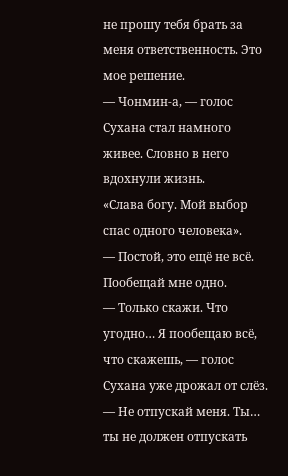не прошу тебя брать за меня ответственность. Это мое решение.
— Чонмин-а, — голос Сухана стал намного живее. Словно в него вдохнули жизнь.
«Слава богу. Мой выбор спас одного человека».
— Постой, это ещё не всё. Пообещай мне одно.
— Только скажи. Что угодно… Я пообещаю всё, что скажешь, — голос Сухана уже дрожал от слёз.
— Не отпускай меня. Ты… ты не должен отпускать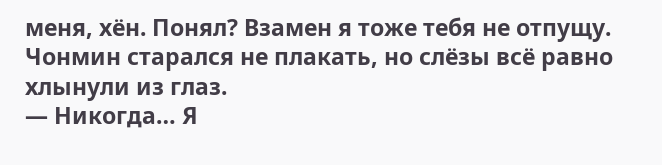меня, хён. Понял? Взамен я тоже тебя не отпущу.
Чонмин старался не плакать, но слёзы всё равно хлынули из глаз.
— Никогда… Я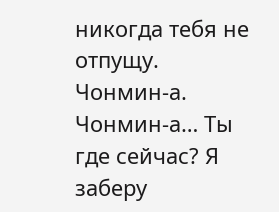никогда тебя не отпущу. Чонмин-а. Чонмин-а… Ты где сейчас? Я заберу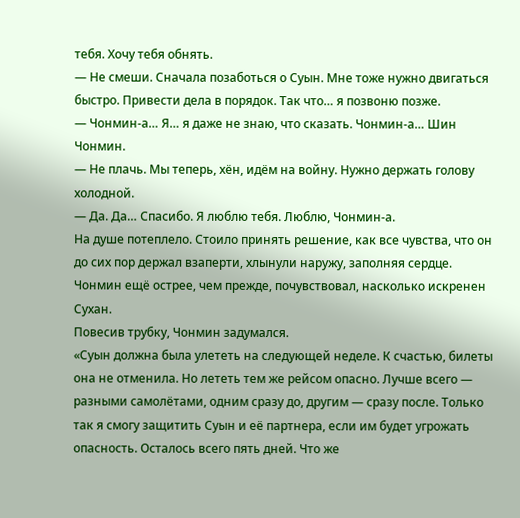тебя. Хочу тебя обнять.
— Не смеши. Сначала позаботься о Суын. Мне тоже нужно двигаться быстро. Привести дела в порядок. Так что… я позвоню позже.
— Чонмин-а… Я… я даже не знаю, что сказать. Чонмин-а… Шин Чонмин.
— Не плачь. Мы теперь, хён, идём на войну. Нужно держать голову холодной.
— Да. Да… Спасибо. Я люблю тебя. Люблю, Чонмин-а.
На душе потеплело. Стоило принять решение, как все чувства, что он до сих пор держал взаперти, хлынули наружу, заполняя сердце. Чонмин ещё острее, чем прежде, почувствовал, насколько искренен Сухан.
Повесив трубку, Чонмин задумался.
«Суын должна была улететь на следующей неделе. К счастью, билеты она не отменила. Но лететь тем же рейсом опасно. Лучше всего — разными самолётами, одним сразу до, другим — сразу после. Только так я смогу защитить Суын и её партнера, если им будет угрожать опасность. Осталось всего пять дней. Что же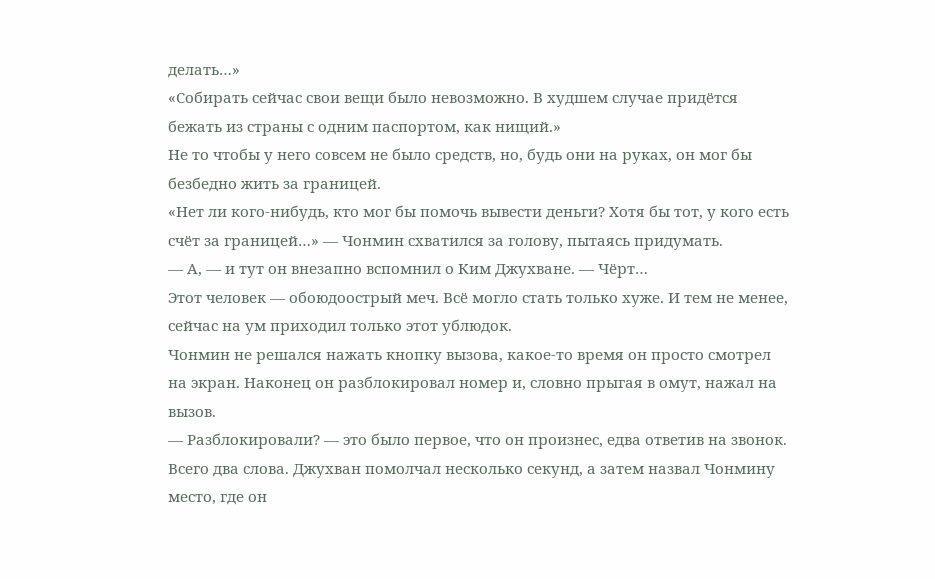делать…»
«Собирать сейчас свои вещи было невозможно. В худшем случае придётся бежать из страны с одним паспортом, как нищий.»
Не то чтобы у него совсем не было средств, но, будь они на руках, он мог бы безбедно жить за границей.
«Нет ли кого-нибудь, кто мог бы помочь вывести деньги? Хотя бы тот, у кого есть счёт за границей…» — Чонмин схватился за голову, пытаясь придумать.
— А, — и тут он внезапно вспомнил о Ким Джухване. — Чёрт…
Этот человек — обоюдоострый меч. Всё могло стать только хуже. И тем не менее, сейчас на ум приходил только этот ублюдок.
Чонмин не решался нажать кнопку вызова, какое-то время он просто смотрел на экран. Наконец он разблокировал номер и, словно прыгая в омут, нажал на вызов.
— Разблокировали? — это было первое, что он произнес, едва ответив на звонок.
Всего два слова. Джухван помолчал несколько секунд, а затем назвал Чонмину место, где он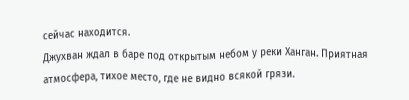сейчас находится.
Джухван ждал в баре под открытым небом у реки Ханган. Приятная атмосфера, тихое место, где не видно всякой грязи.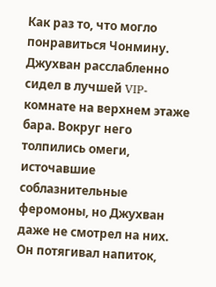Как раз то, что могло понравиться Чонмину.
Джухван расслабленно сидел в лучшей VIP-комнате на верхнем этаже бара. Вокруг него толпились омеги, источавшие соблазнительные феромоны, но Джухван даже не смотрел на них. Он потягивал напиток,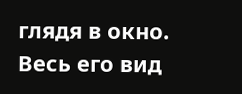глядя в окно.
Весь его вид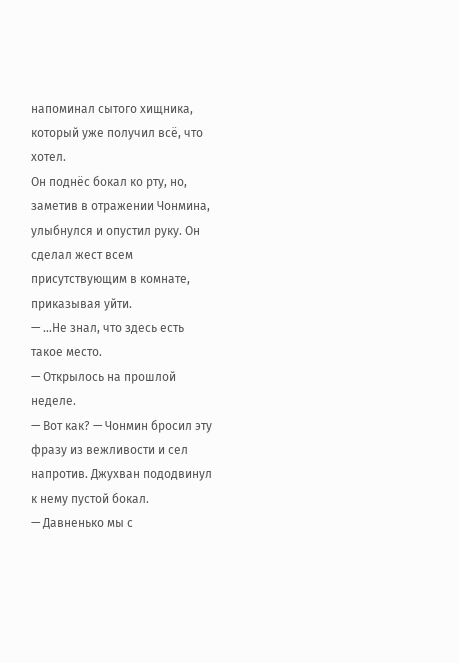напоминал сытого хищника, который уже получил всё, что хотел.
Он поднёс бокал ко рту, но, заметив в отражении Чонмина, улыбнулся и опустил руку. Он сделал жест всем присутствующим в комнате, приказывая уйти.
— …Не знал, что здесь есть такое место.
— Открылось на прошлой неделе.
— Вот как? — Чонмин бросил эту фразу из вежливости и сел напротив. Джухван пододвинул к нему пустой бокал.
— Давненько мы с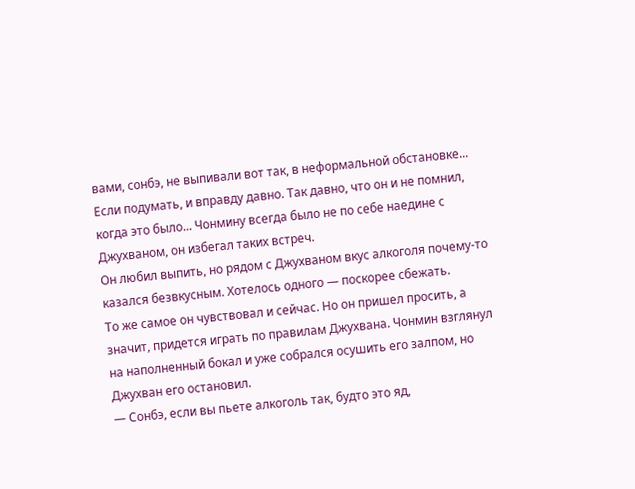вами, сонбэ, не выпивали вот так, в неформальной обстановке...
Если подумать, и вправду давно. Так давно, что он и не помнил, когда это было... Чонмину всегда было не по себе наедине с Джухваном, он избегал таких встреч.
Он любил выпить, но рядом с Джухваном вкус алкоголя почему-то казался безвкусным. Хотелось одного — поскорее сбежать.
То же самое он чувствовал и сейчас. Но он пришел просить, а значит, придется играть по правилам Джухвана. Чонмин взглянул на наполненный бокал и уже собрался осушить его залпом, но Джухван его остановил.
— Сонбэ, если вы пьете алкоголь так, будто это яд,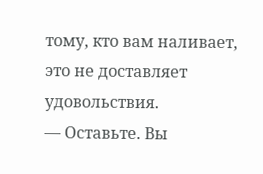тому, кто вам наливает, это не доставляет удовольствия.
— Оставьте. Вы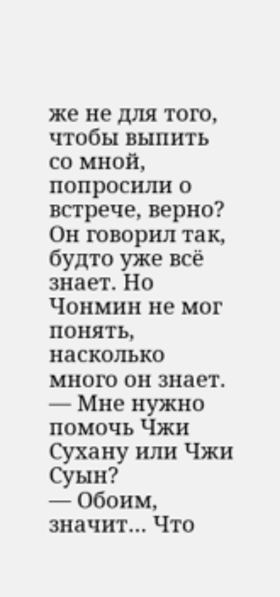же не для того, чтобы выпить со мной, попросили о встрече, верно?
Он говорил так, будто уже всё знает. Но Чонмин не мог понять, насколько много он знает.
— Мне нужно помочь Чжи Сухану или Чжи Суын?
— Обоим, значит… Что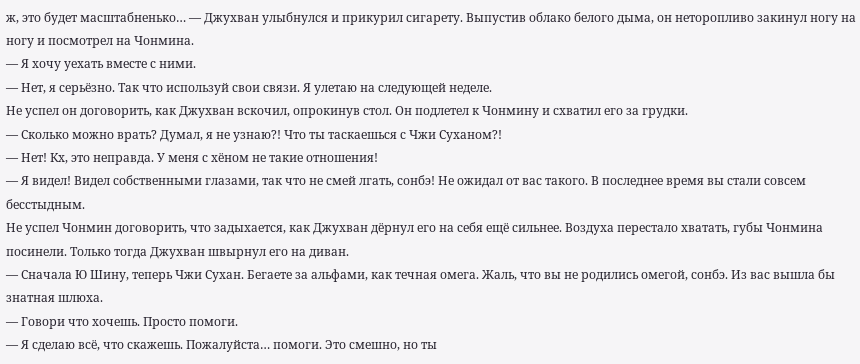ж, это будет масштабненько… — Джухван улыбнулся и прикурил сигарету. Выпустив облако белого дыма, он неторопливо закинул ногу на ногу и посмотрел на Чонмина.
— Я хочу уехать вместе с ними.
— Нет, я серьёзно. Так что используй свои связи. Я улетаю на следующей неделе.
Не успел он договорить, как Джухван вскочил, опрокинув стол. Он подлетел к Чонмину и схватил его за грудки.
— Сколько можно врать? Думал, я не узнаю?! Что ты таскаешься с Чжи Суханом?!
— Нет! Кх, это неправда. У меня с хёном не такие отношения!
— Я видел! Видел собственными глазами, так что не смей лгать, сонбэ! Не ожидал от вас такого. В последнее время вы стали совсем бесстыдным.
Не успел Чонмин договорить, что задыхается, как Джухван дёрнул его на себя ещё сильнее. Воздуха перестало хватать, губы Чонмина посинели. Только тогда Джухван швырнул его на диван.
— Сначала Ю Шину, теперь Чжи Сухан. Бегаете за альфами, как течная омега. Жаль, что вы не родились омегой, сонбэ. Из вас вышла бы знатная шлюха.
— Говори что хочешь. Просто помоги.
— Я сделаю всё, что скажешь. Пожалуйста… помоги. Это смешно, но ты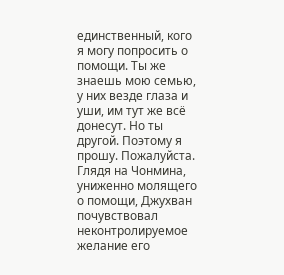единственный, кого я могу попросить о помощи. Ты же знаешь мою семью, у них везде глаза и уши, им тут же всё донесут. Но ты другой. Поэтому я прошу. Пожалуйста.
Глядя на Чонмина, униженно молящего о помощи, Джухван почувствовал неконтролируемое желание его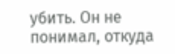убить. Он не понимал, откуда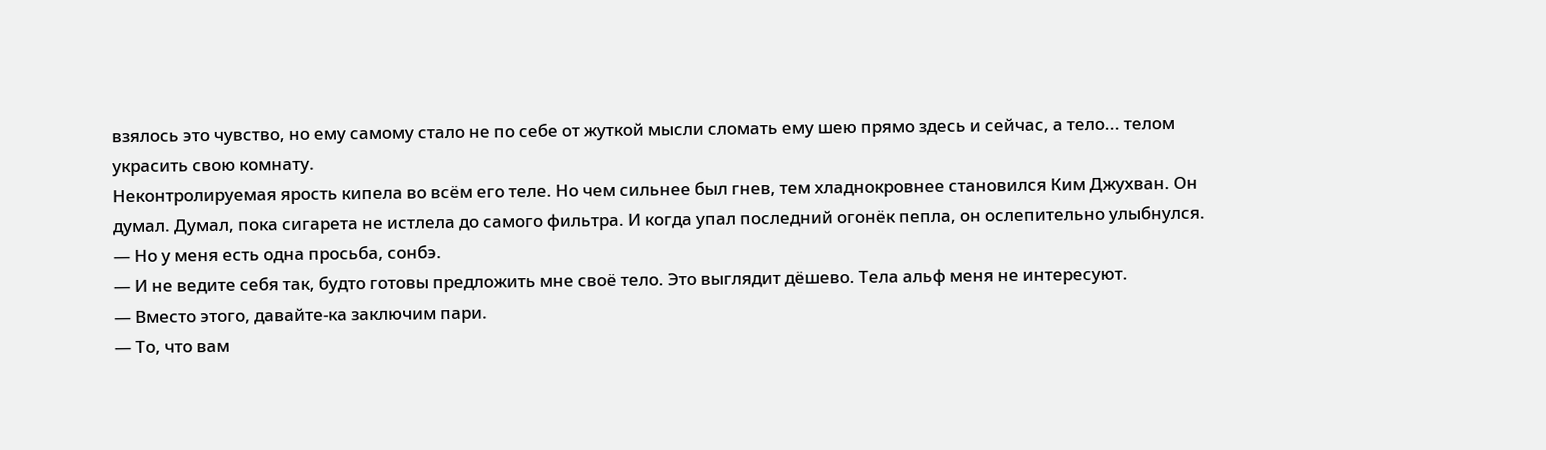взялось это чувство, но ему самому стало не по себе от жуткой мысли сломать ему шею прямо здесь и сейчас, а тело... телом украсить свою комнату.
Неконтролируемая ярость кипела во всём его теле. Но чем сильнее был гнев, тем хладнокровнее становился Ким Джухван. Он думал. Думал, пока сигарета не истлела до самого фильтра. И когда упал последний огонёк пепла, он ослепительно улыбнулся.
— Но у меня есть одна просьба, сонбэ.
— И не ведите себя так, будто готовы предложить мне своё тело. Это выглядит дёшево. Тела альф меня не интересуют.
— Вместо этого, давайте-ка заключим пари.
— То, что вам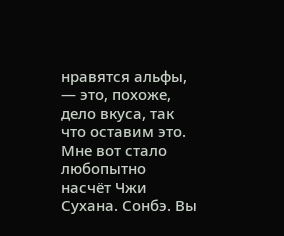нравятся альфы, — это, похоже, дело вкуса, так что оставим это. Мне вот стало любопытно насчёт Чжи Сухана. Сонбэ. Вы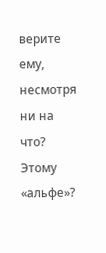верите ему, несмотря ни на что? Этому «альфе»?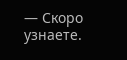— Скоро узнаете.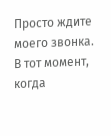Просто ждите моего звонка. В тот момент, когда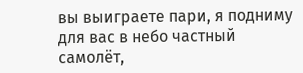вы выиграете пари, я подниму для вас в небо частный самолёт,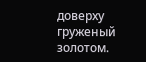доверху груженый золотом.